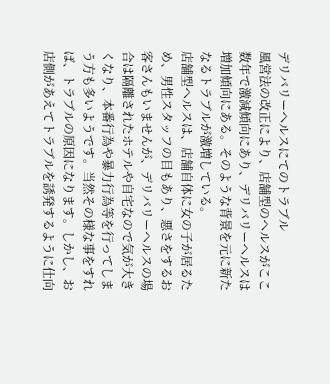デリバリーヘルスにてのトラブル
風営法の改正により、店舗型のヘルスがここ数年で激減傾向にあり、デリバリーヘルスは増加傾向にある。そのような背景を元に新たなるトラブルが激増している。
店舗型ヘルスは、店舗自体に女の子が居るため、男性スタッフの目もあり、悪さをするお客さんもいませんが、デリバリーヘルスの場合は隔離されたホテルや自宅なので気が大きくなり、本番行為や暴力行為等を行ってしまう方も多いようです。当然その様な事をすれば、トラブルの原因になります。しかし、お店側があえてトラブルを誘発するように仕向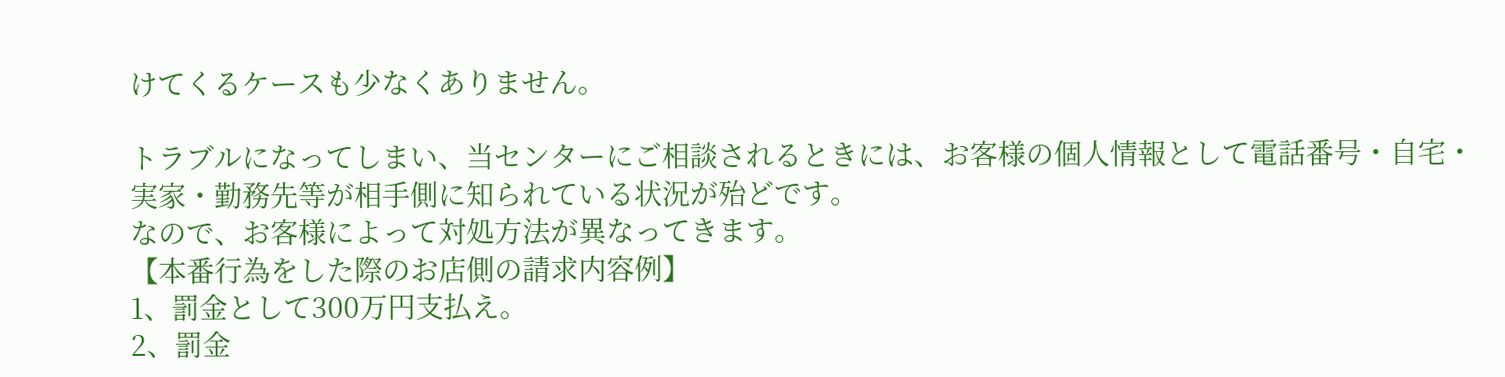けてくるケースも少なくありません。

トラブルになってしまい、当センターにご相談されるときには、お客様の個人情報として電話番号・自宅・実家・勤務先等が相手側に知られている状況が殆どです。
なので、お客様によって対処方法が異なってきます。
【本番行為をした際のお店側の請求内容例】
1、罰金として300万円支払え。
2、罰金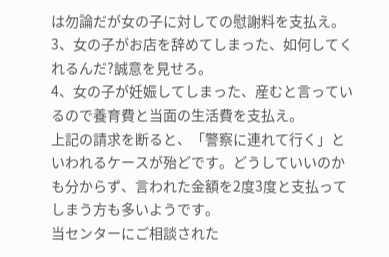は勿論だが女の子に対しての慰謝料を支払え。
3、女の子がお店を辞めてしまった、如何してくれるんだ?誠意を見せろ。
4、女の子が妊娠してしまった、産むと言っているので養育費と当面の生活費を支払え。
上記の請求を断ると、「警察に連れて行く」といわれるケースが殆どです。どうしていいのかも分からず、言われた金額を2度3度と支払ってしまう方も多いようです。
当センターにご相談された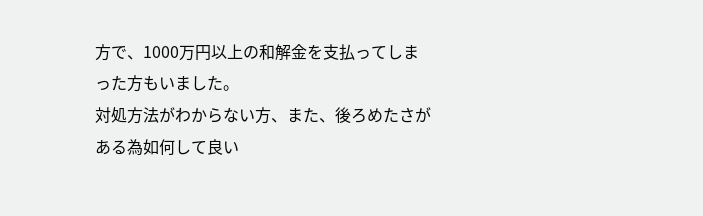方で、1000万円以上の和解金を支払ってしまった方もいました。
対処方法がわからない方、また、後ろめたさがある為如何して良い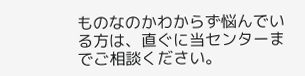ものなのかわからず悩んでいる方は、直ぐに当センターまでご相談ください。